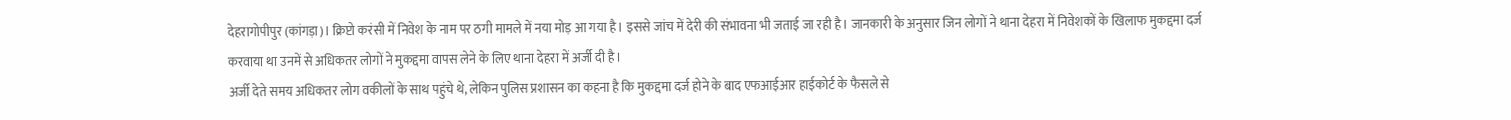देहरागोपीपुर (कांगड़ा)। क्रिप्टो करंसी में निवेश के नाम पर ठगी मामले में नया मोड़ आ गया है। इससे जांच में देरी की संभावना भी जताई जा रही है। जानकारी के अनुसार जिन लोगों ने थाना देहरा में निवेशकों के खिलाफ मुकद्दमा दर्ज करवाया था उनमें से अधिकतर लोगों ने मुकद्दमा वापस लेने के लिए थाना देहरा में अर्जी दी है।
अर्जी देते समय अधिकतर लोग वकीलों के साथ पहुंचे थे, लेकिन पुलिस प्रशासन का कहना है कि मुकद्दमा दर्ज होने के बाद एफआईआर हाईकोर्ट के फैसले से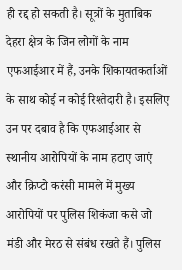ही रद्द हो सकती है। सूत्रों के मुताबिक देहरा क्षेत्र के जिन लोगों के नाम एफआईआर में हैं, उनके शिकायतकर्ताओं के साथ कोई न कोई रिश्तेदारी है। इसलिए उन पर दबाव है कि एफआईआर से स्थानीय आरोपियों के नाम हटाए जाएं और क्रिप्टो करंसी मामले में मुख्य आरोपियों पर पुलिस शिकंजा कसे जो मंडी और मेरठ से संबंध रखते हैं। पुलिस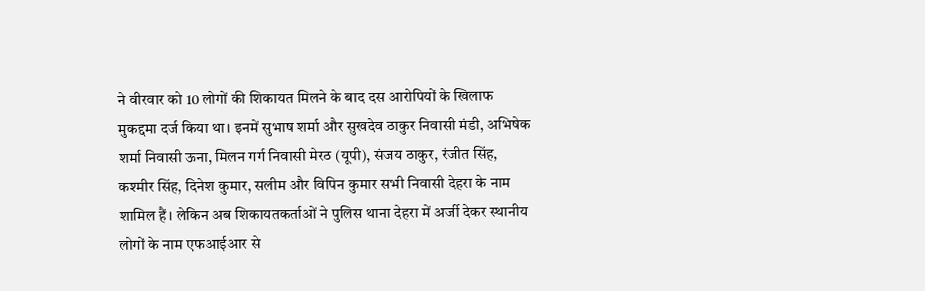ने वीरवार को 10 लोगों की शिकायत मिलने के बाद दस आरोपियों के खिलाफ मुकद्दमा दर्ज किया था। इनमें सुभाष शर्मा और सुखदेव ठाकुर निवासी मंडी, अभिषेक शर्मा निवासी ऊना, मिलन गर्ग निवासी मेरठ (यूपी), संजय ठाकुर, रंजीत सिंह, कश्मीर सिंह, दिनेश कुमार, सलीम और विपिन कुमार सभी निवासी देहरा के नाम शामिल हैं। लेकिन अब शिकायतकर्ताओं ने पुलिस थाना देहरा में अर्जी देकर स्थानीय लोगों के नाम एफआईआर से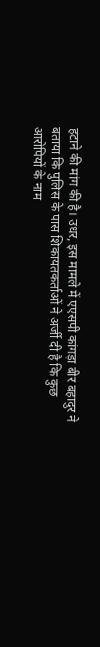हटाने की मांग की है। उधर, इस मामले में एएसपी कांगड़ा बीर बहादुर ने बताया कि पुलिस के पास शिकायतकर्ताओं ने अर्जी दी है कि कुछ आरोपियों के नाम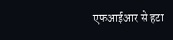एफआईआर से हटा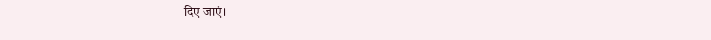दिए जाएं।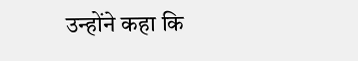उन्होंने कहा कि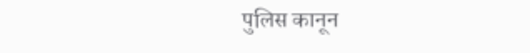पुलिस कानून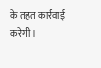के तहत कार्रवाई करेगी।